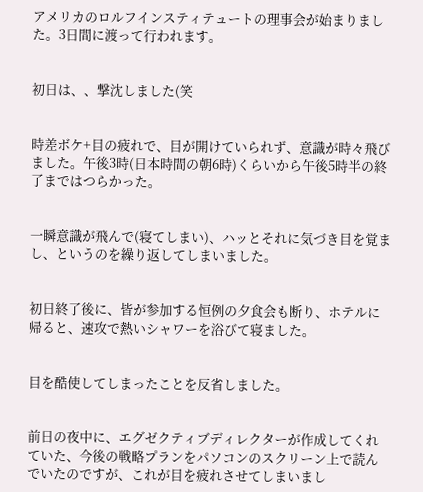アメリカのロルフインスティテュートの理事会が始まりました。3日間に渡って行われます。


初日は、、撃沈しました(笑


時差ボケ+目の疲れで、目が開けていられず、意識が時々飛びました。午後3時(日本時間の朝6時)くらいから午後5時半の終了まではつらかった。


一瞬意識が飛んで(寝てしまい)、ハッとそれに気づき目を覚まし、というのを繰り返してしまいました。


初日終了後に、皆が参加する恒例の夕食会も断り、ホテルに帰ると、速攻で熱いシャワーを浴びて寝ました。


目を酷使してしまったことを反省しました。


前日の夜中に、エグゼクティブディレクターが作成してくれていた、今後の戦略プランをパソコンのスクリーン上で読んでいたのですが、これが目を疲れさせてしまいまし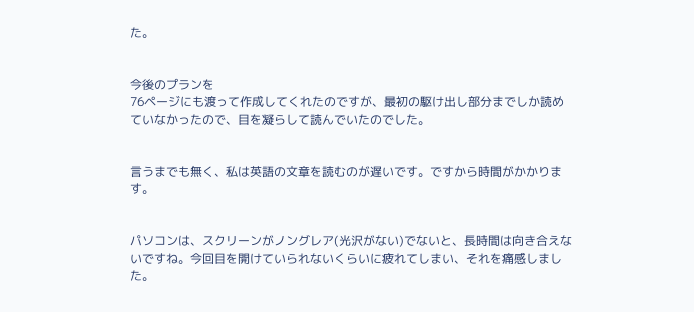た。


今後のプランを
76ページにも渡って作成してくれたのですが、最初の駆け出し部分までしか読めていなかったので、目を凝らして読んでいたのでした。


言うまでも無く、私は英語の文章を読むのが遅いです。ですから時間がかかります。


パソコンは、スクリーンがノングレア(光沢がない)でないと、長時間は向き合えないですね。今回目を開けていられないくらいに疲れてしまい、それを痛感しました。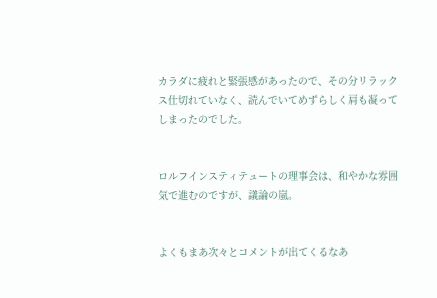カラダに疲れと緊張感があったので、その分リラックス仕切れていなく、読んでいてめずらしく肩も凝ってしまったのでした。


ロルフインスティテュートの理事会は、和やかな雰囲気で進むのですが、議論の嵐。


よくもまあ次々とコメントが出てくるなあ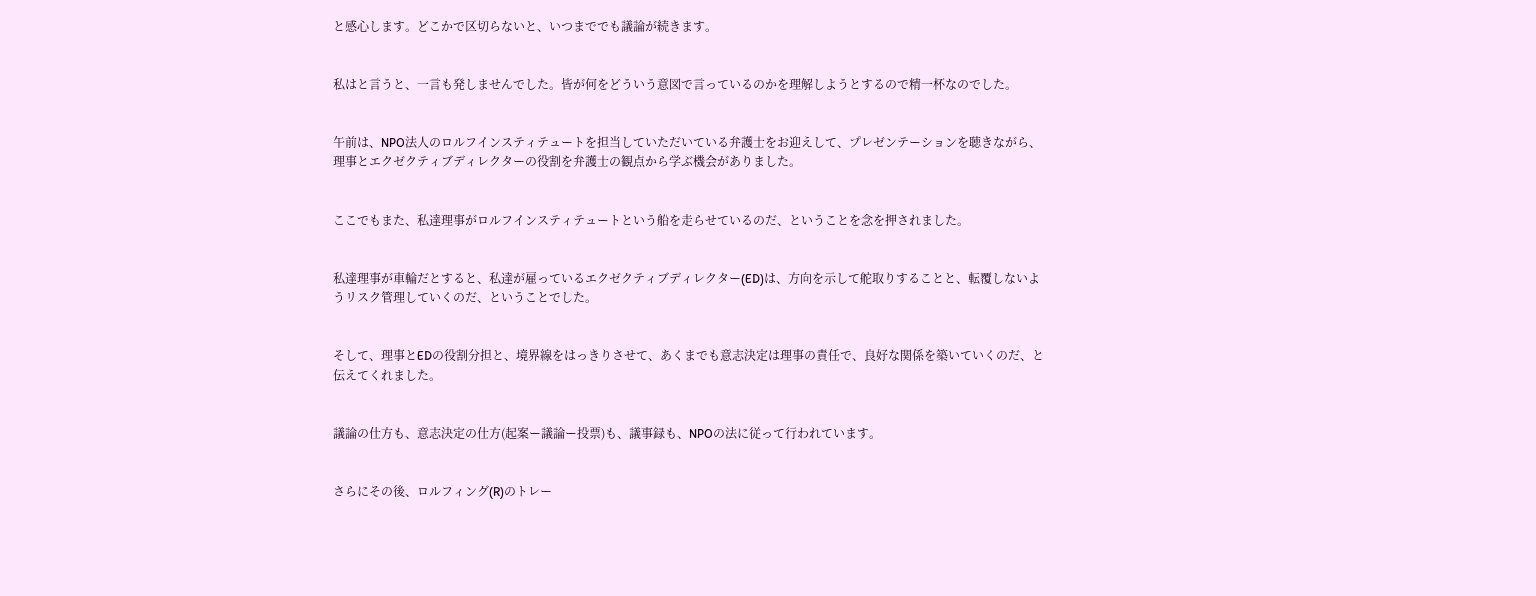と感心します。どこかで区切らないと、いつまででも議論が続きます。


私はと言うと、一言も発しませんでした。皆が何をどういう意図で言っているのかを理解しようとするので精一杯なのでした。


午前は、NPO法人のロルフインスティテュートを担当していただいている弁護士をお迎えして、プレゼンテーションを聴きながら、理事とエクゼクティブディレクターの役割を弁護士の観点から学ぶ機会がありました。


ここでもまた、私達理事がロルフインスティテュートという船を走らせているのだ、ということを念を押されました。


私達理事が車輪だとすると、私達が雇っているエクゼクティブディレクター(ED)は、方向を示して舵取りすることと、転覆しないようリスク管理していくのだ、ということでした。


そして、理事とEDの役割分担と、境界線をはっきりさせて、あくまでも意志決定は理事の責任で、良好な関係を築いていくのだ、と伝えてくれました。


議論の仕方も、意志決定の仕方(起案ー議論ー投票)も、議事録も、NPOの法に従って行われています。


さらにその後、ロルフィング(R)のトレー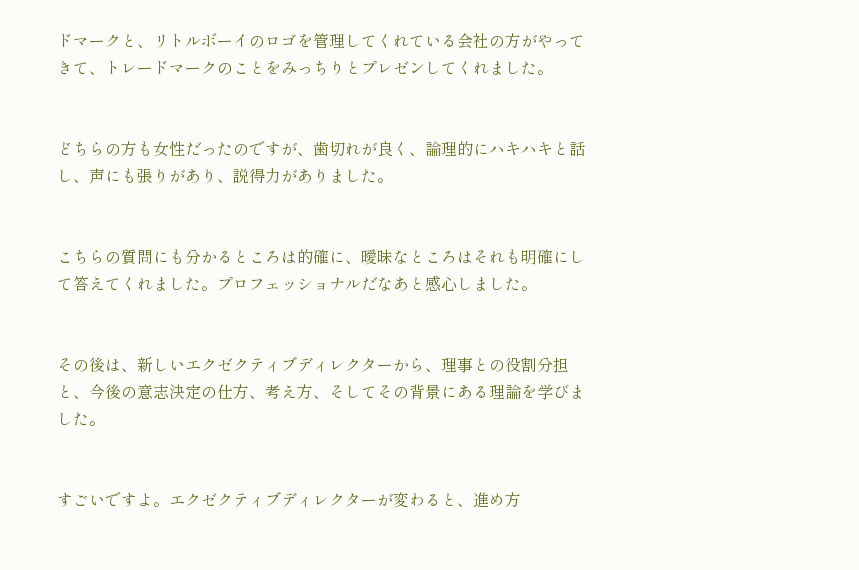ドマークと、リトルボーイのロゴを管理してくれている会社の方がやってきて、トレードマークのことをみっちりとプレゼンしてくれました。


どちらの方も女性だったのですが、歯切れが良く、論理的にハキハキと話し、声にも張りがあり、説得力がありました。


こちらの質問にも分かるところは的確に、曖昧なところはそれも明確にして答えてくれました。プロフェッショナルだなあと感心しました。


その後は、新しいエクゼクティブディレクターから、理事との役割分担と、今後の意志決定の仕方、考え方、そしてその背景にある理論を学びました。


すごいですよ。エクゼクティブディレクターが変わると、進め方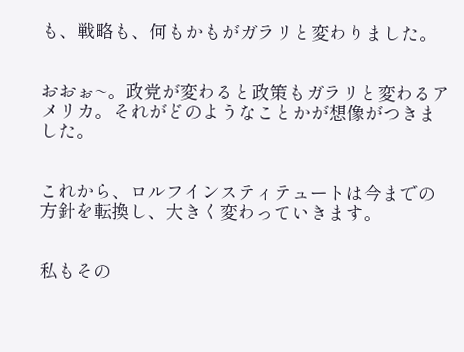も、戦略も、何もかもがガラリと変わりました。


おおぉ~。政党が変わると政策もガラリと変わるアメリカ。それがどのようなことかが想像がつきました。


これから、ロルフインスティテュートは今までの方針を転換し、大きく変わっていきます。


私もその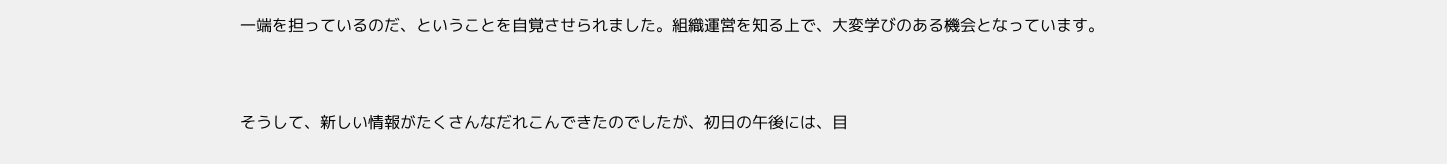一端を担っているのだ、ということを自覚させられました。組織運営を知る上で、大変学びのある機会となっています。


そうして、新しい情報がたくさんなだれこんできたのでしたが、初日の午後には、目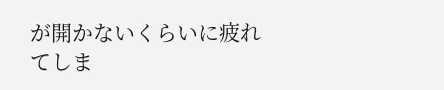が開かないくらいに疲れてしま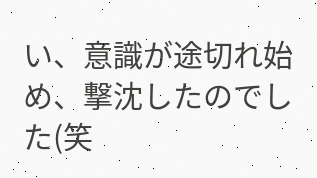い、意識が途切れ始め、撃沈したのでした(笑